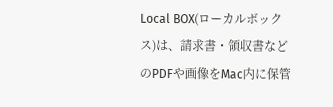Local BOX(ローカルボックス)は、請求書・領収書などのPDFや画像をMac内に保管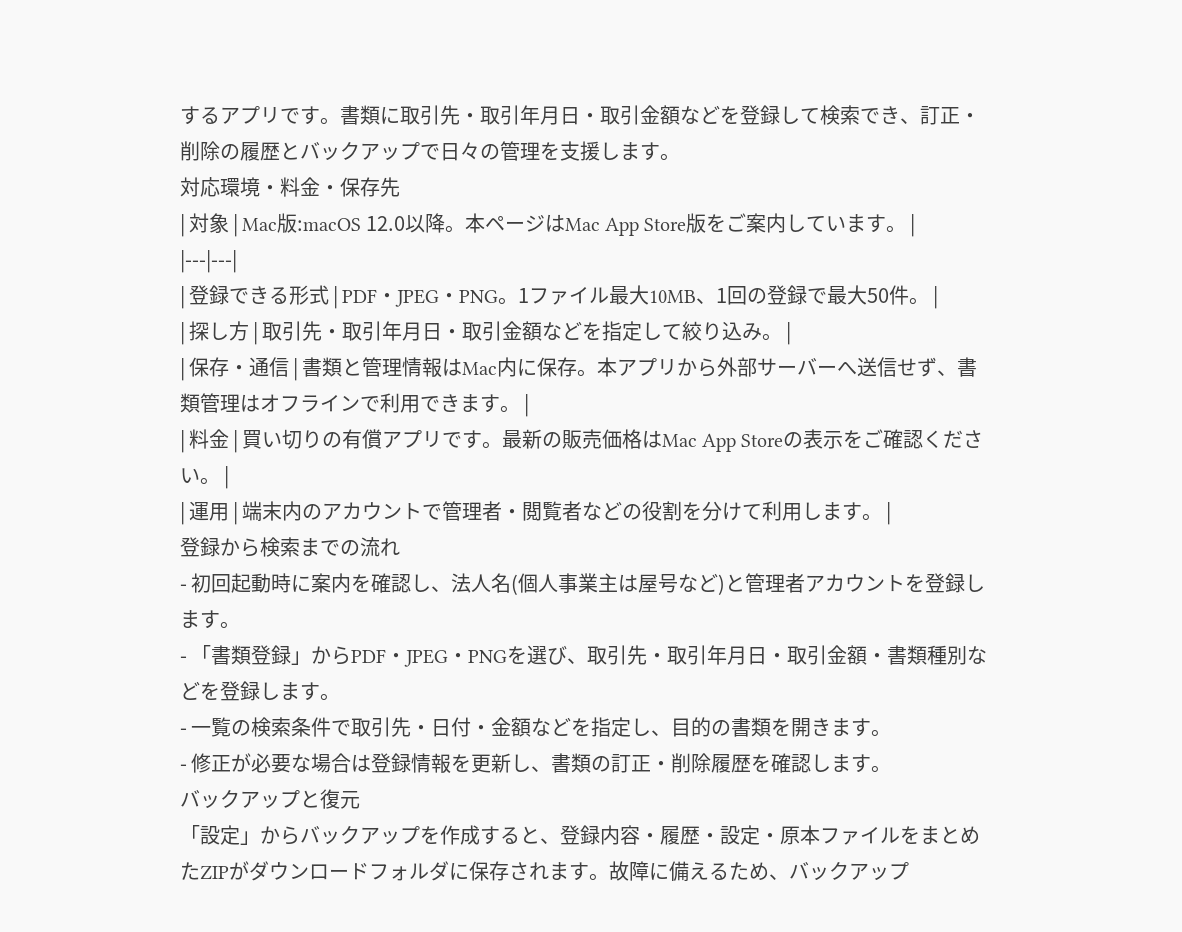するアプリです。書類に取引先・取引年月日・取引金額などを登録して検索でき、訂正・削除の履歴とバックアップで日々の管理を支援します。
対応環境・料金・保存先
| 対象 | Mac版:macOS 12.0以降。本ページはMac App Store版をご案内しています。 |
|---|---|
| 登録できる形式 | PDF・JPEG・PNG。1ファイル最大10MB、1回の登録で最大50件。 |
| 探し方 | 取引先・取引年月日・取引金額などを指定して絞り込み。 |
| 保存・通信 | 書類と管理情報はMac内に保存。本アプリから外部サーバーへ送信せず、書類管理はオフラインで利用できます。 |
| 料金 | 買い切りの有償アプリです。最新の販売価格はMac App Storeの表示をご確認ください。 |
| 運用 | 端末内のアカウントで管理者・閲覧者などの役割を分けて利用します。 |
登録から検索までの流れ
- 初回起動時に案内を確認し、法人名(個人事業主は屋号など)と管理者アカウントを登録します。
- 「書類登録」からPDF・JPEG・PNGを選び、取引先・取引年月日・取引金額・書類種別などを登録します。
- 一覧の検索条件で取引先・日付・金額などを指定し、目的の書類を開きます。
- 修正が必要な場合は登録情報を更新し、書類の訂正・削除履歴を確認します。
バックアップと復元
「設定」からバックアップを作成すると、登録内容・履歴・設定・原本ファイルをまとめたZIPがダウンロードフォルダに保存されます。故障に備えるため、バックアップ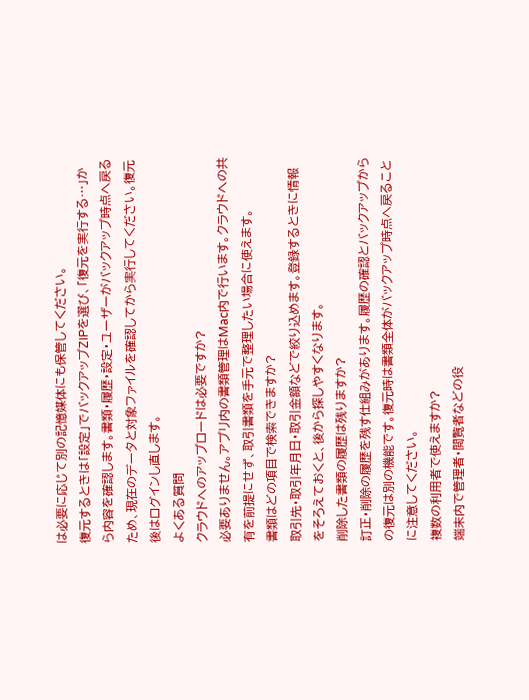は必要に応じて別の記憶媒体にも保管してください。
復元するときは「設定」でバックアップZIPを選び、「復元を実行する…」から内容を確認します。書類・履歴・設定・ユーザーがバックアップ時点へ戻るため、現在のデータと対象ファイルを確認してから実行してください。復元後はログインし直します。
よくある質問
クラウドへのアップロードは必要ですか?
必要ありません。アプリ内の書類管理はMac内で行います。クラウドへの共有を前提にせず、取引書類を手元で整理したい場合に使えます。
書類はどの項目で検索できますか?
取引先・取引年月日・取引金額などで絞り込めます。登録するときに情報をそろえておくと、後から探しやすくなります。
削除した書類の履歴は残りますか?
訂正・削除の履歴を残す仕組みがあります。履歴の確認とバックアップからの復元は別の機能です。復元時は書類全体がバックアップ時点へ戻ることに注意してください。
複数の利用者で使えますか?
端末内で管理者・閲覧者などの役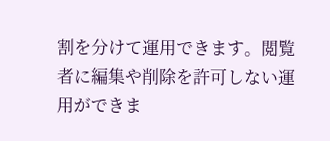割を分けて運用できます。閲覧者に編集や削除を許可しない運用ができま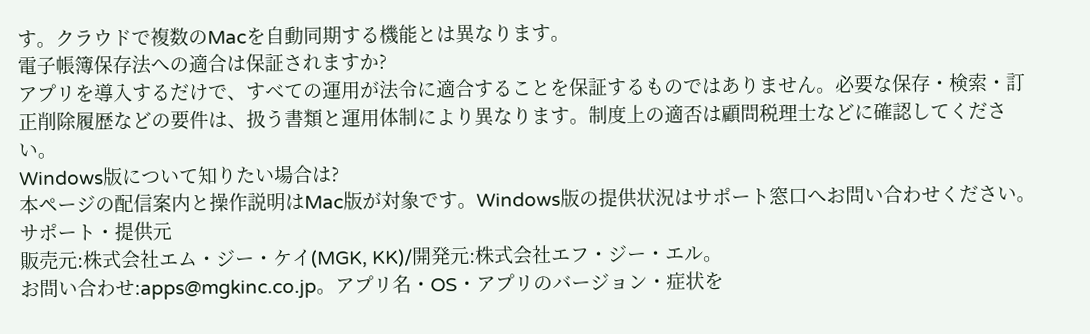す。クラウドで複数のMacを自動同期する機能とは異なります。
電子帳簿保存法への適合は保証されますか?
アプリを導入するだけで、すべての運用が法令に適合することを保証するものではありません。必要な保存・検索・訂正削除履歴などの要件は、扱う書類と運用体制により異なります。制度上の適否は顧問税理士などに確認してください。
Windows版について知りたい場合は?
本ページの配信案内と操作説明はMac版が対象です。Windows版の提供状況はサポート窓口へお問い合わせください。
サポート・提供元
販売元:株式会社エム・ジー・ケイ(MGK, KK)/開発元:株式会社エフ・ジー・エル。
お問い合わせ:apps@mgkinc.co.jp。アプリ名・OS・アプリのバージョン・症状を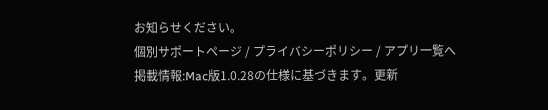お知らせください。
個別サポートページ / プライバシーポリシー / アプリ一覧へ
掲載情報:Mac版1.0.28の仕様に基づきます。更新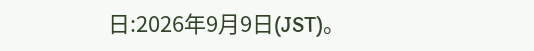日:2026年9月9日(JST)。